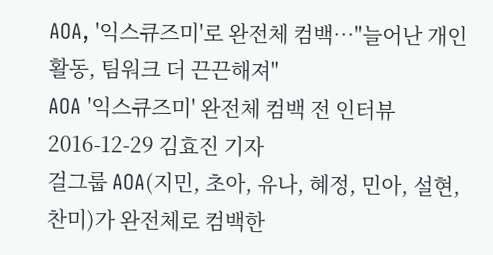AOA, '익스큐즈미'로 완전체 컴백…"늘어난 개인 활동, 팀워크 더 끈끈해져"
AOA '익스큐즈미' 완전체 컴백 전 인터뷰
2016-12-29 김효진 기자
걸그룹 AOA(지민, 초아, 유나, 혜정, 민아, 설현, 찬미)가 완전체로 컴백한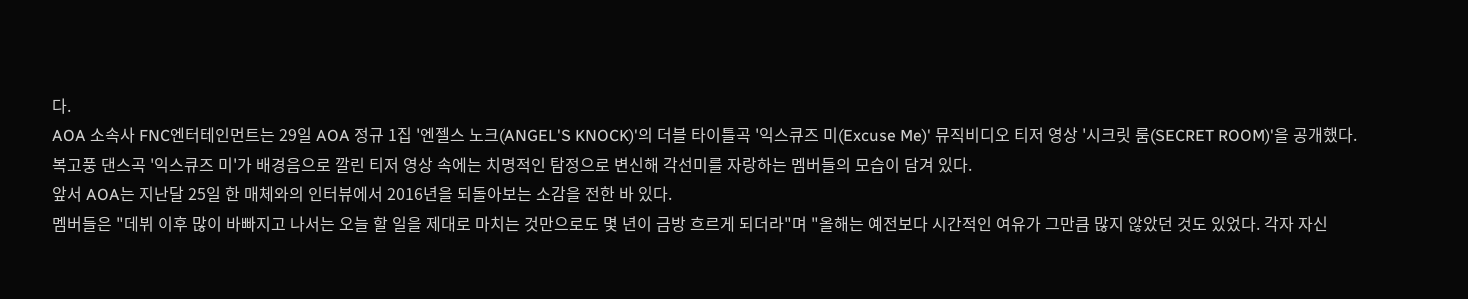다.
AOA 소속사 FNC엔터테인먼트는 29일 AOA 정규 1집 '엔젤스 노크(ANGEL'S KNOCK)'의 더블 타이틀곡 '익스큐즈 미(Excuse Me)' 뮤직비디오 티저 영상 '시크릿 룸(SECRET ROOM)'을 공개했다.
복고풍 댄스곡 '익스큐즈 미'가 배경음으로 깔린 티저 영상 속에는 치명적인 탐정으로 변신해 각선미를 자랑하는 멤버들의 모습이 담겨 있다.
앞서 AOA는 지난달 25일 한 매체와의 인터뷰에서 2016년을 되돌아보는 소감을 전한 바 있다.
멤버들은 "데뷔 이후 많이 바빠지고 나서는 오늘 할 일을 제대로 마치는 것만으로도 몇 년이 금방 흐르게 되더라"며 "올해는 예전보다 시간적인 여유가 그만큼 많지 않았던 것도 있었다. 각자 자신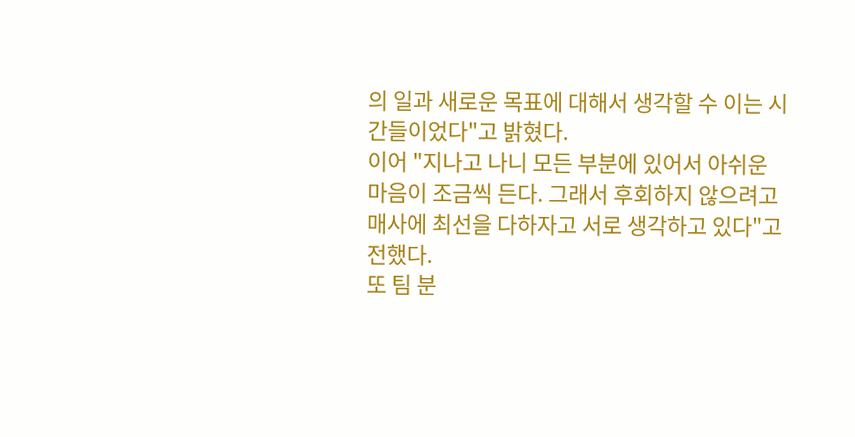의 일과 새로운 목표에 대해서 생각할 수 이는 시간들이었다"고 밝혔다.
이어 "지나고 나니 모든 부분에 있어서 아쉬운 마음이 조금씩 든다. 그래서 후회하지 않으려고 매사에 최선을 다하자고 서로 생각하고 있다"고 전했다.
또 팀 분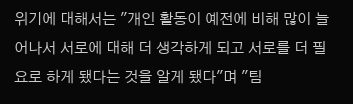위기에 대해서는 "개인 활동이 예전에 비해 많이 늘어나서 서로에 대해 더 생각하게 되고 서로를 더 필요로 하게 됐다는 것을 알게 됐다"며 "팀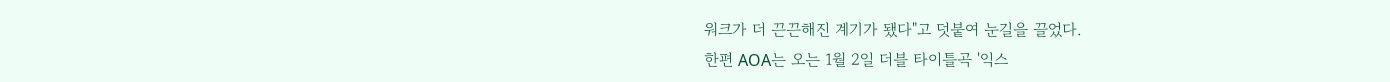워크가 더 끈끈해진 계기가 됐다"고 덧붙여 눈길을 끌었다.
한편 AOA는 오는 1월 2일 더블 타이틀곡 '익스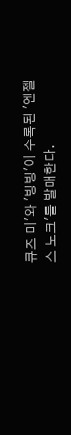큐즈 미'와 '빙빙'이 수록된 '엔젤스 노크'를 발매한다.